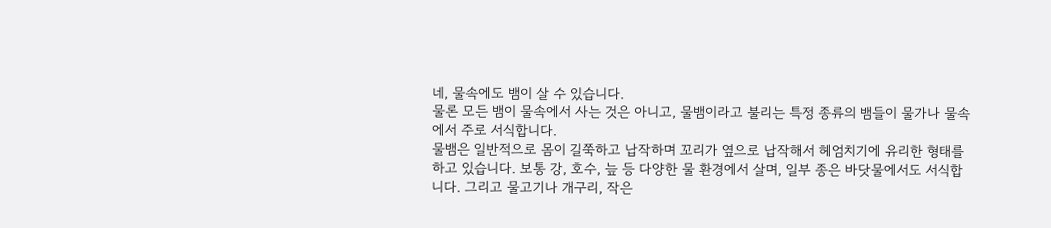네, 물속에도 뱀이 살 수 있습니다.
물론 모든 뱀이 물속에서 사는 것은 아니고, 물뱀이라고 불리는 특정 종류의 뱀들이 물가나 물속에서 주로 서식합니다.
물뱀은 일반적으로 몸이 길쭉하고 납작하며 꼬리가 옆으로 납작해서 헤엄치기에 유리한 형태를 하고 있습니다. 보통 강, 호수, 늪 등 다양한 물 환경에서 살며, 일부 종은 바닷물에서도 서식합니다. 그리고 물고기나 개구리, 작은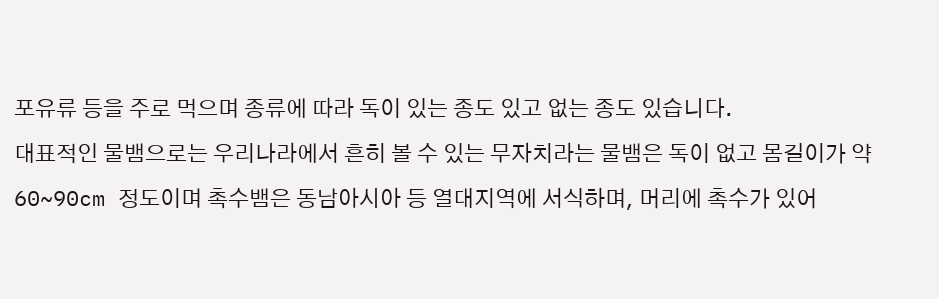포유류 등을 주로 먹으며 종류에 따라 독이 있는 종도 있고 없는 종도 있습니다.
대표적인 물뱀으로는 우리나라에서 흔히 볼 수 있는 무자치라는 물뱀은 독이 없고 몸길이가 약 60~90cm 정도이며 촉수뱀은 동남아시아 등 열대지역에 서식하며, 머리에 촉수가 있어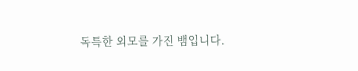독특한 외모를 가진 뱀입니다.